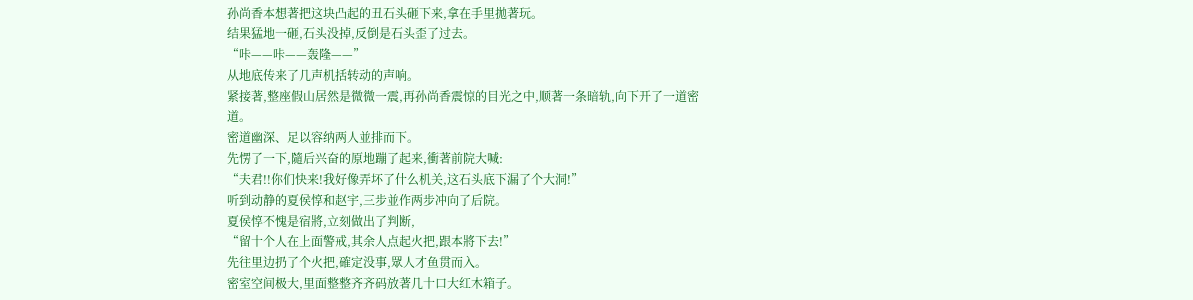孙尚香本想著把这块凸起的丑石头砸下来,拿在手里拋著玩。
结果猛地一砸,石头没掉,反倒是石头歪了过去。
“咔——咔——轰隆——”
从地底传来了几声机括转动的声响。
紧接著,整座假山居然是微微一震,再孙尚香震惊的目光之中,顺著一条暗轨,向下开了一道密道。
密道幽深、足以容纳两人並排而下。
先愣了一下,隨后兴奋的原地蹦了起来,衝著前院大喊:
“夫君!!你们快来!我好像弄坏了什么机关,这石头底下漏了个大洞!”
听到动静的夏侯惇和赵宇,三步並作两步冲向了后院。
夏侯惇不愧是宿將,立刻做出了判断,
“留十个人在上面警戒,其余人点起火把,跟本將下去!”
先往里边扔了个火把,確定没事,眾人才鱼贯而入。
密室空间极大,里面整整齐齐码放著几十口大红木箱子。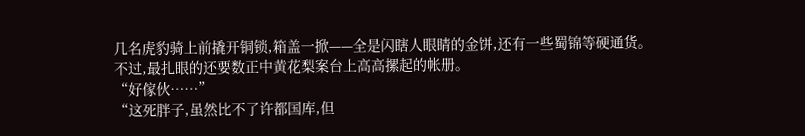几名虎豹骑上前撬开铜锁,箱盖一掀——全是闪瞎人眼睛的金饼,还有一些蜀锦等硬通货。
不过,最扎眼的还要数正中黄花梨案台上高高摞起的帐册。
“好傢伙……”
“这死胖子,虽然比不了许都国库,但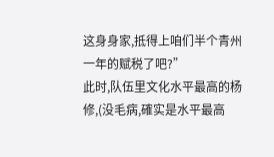这身身家,抵得上咱们半个青州一年的赋税了吧?”
此时,队伍里文化水平最高的杨修,(没毛病,確实是水平最高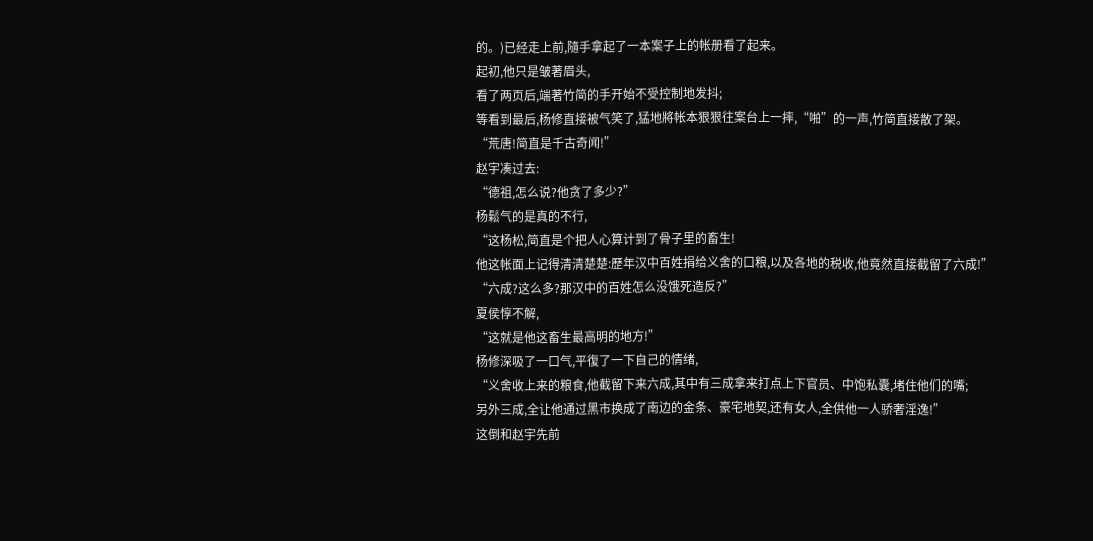的。)已经走上前,隨手拿起了一本案子上的帐册看了起来。
起初,他只是皱著眉头,
看了两页后,端著竹简的手开始不受控制地发抖;
等看到最后,杨修直接被气笑了,猛地將帐本狠狠往案台上一摔,“啪”的一声,竹简直接散了架。
“荒唐!简直是千古奇闻!”
赵宇凑过去:
“德祖,怎么说?他贪了多少?”
杨鬆气的是真的不行,
“这杨松,简直是个把人心算计到了骨子里的畜生!
他这帐面上记得清清楚楚:歷年汉中百姓捐给义舍的口粮,以及各地的税收,他竟然直接截留了六成!”
“六成?这么多?那汉中的百姓怎么没饿死造反?”
夏侯惇不解,
“这就是他这畜生最高明的地方!”
杨修深吸了一口气,平復了一下自己的情绪,
“义舍收上来的粮食,他截留下来六成,其中有三成拿来打点上下官员、中饱私囊,堵住他们的嘴;
另外三成,全让他通过黑市换成了南边的金条、豪宅地契,还有女人,全供他一人骄奢淫逸!”
这倒和赵宇先前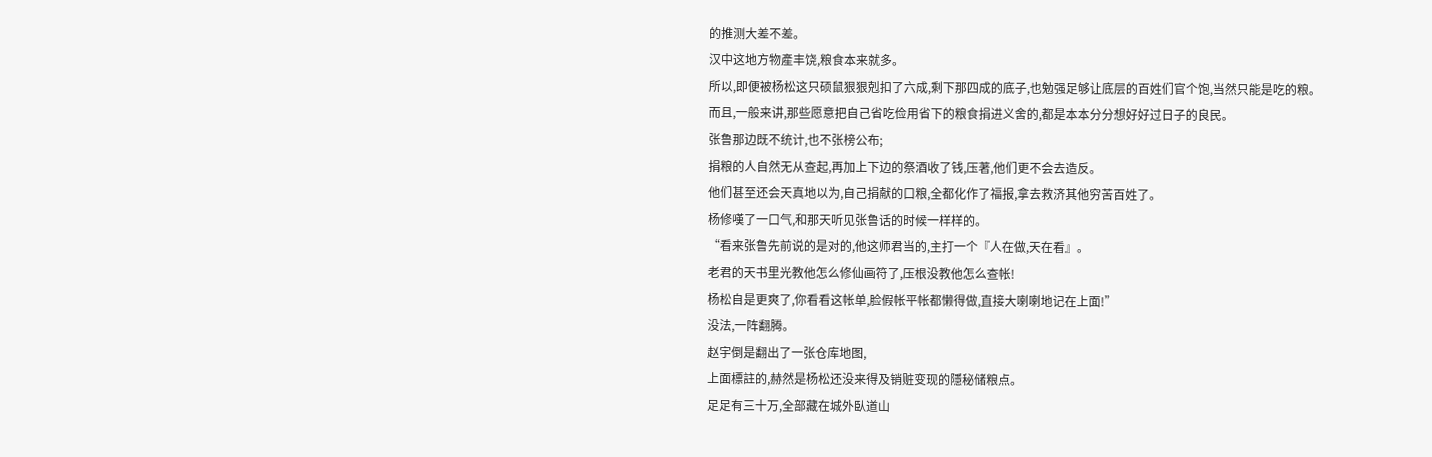的推测大差不差。
汉中这地方物產丰饶,粮食本来就多。
所以,即便被杨松这只硕鼠狠狠剋扣了六成,剩下那四成的底子,也勉强足够让底层的百姓们官个饱,当然只能是吃的粮。
而且,一般来讲,那些愿意把自己省吃俭用省下的粮食捐进义舍的,都是本本分分想好好过日子的良民。
张鲁那边既不统计,也不张榜公布;
捐粮的人自然无从查起,再加上下边的祭酒收了钱,压著,他们更不会去造反。
他们甚至还会天真地以为,自己捐献的口粮,全都化作了福报,拿去救济其他穷苦百姓了。
杨修嘆了一口气,和那天听见张鲁话的时候一样样的。
“看来张鲁先前说的是对的,他这师君当的,主打一个『人在做,天在看』。
老君的天书里光教他怎么修仙画符了,压根没教他怎么查帐!
杨松自是更爽了,你看看这帐单,脸假帐平帐都懒得做,直接大喇喇地记在上面!”
没法,一阵翻腾。
赵宇倒是翻出了一张仓库地图,
上面標註的,赫然是杨松还没来得及销赃变现的隱秘储粮点。
足足有三十万,全部藏在城外臥道山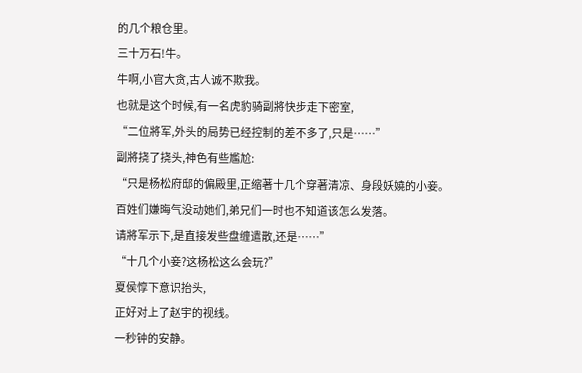的几个粮仓里。
三十万石!牛。
牛啊,小官大贪,古人诚不欺我。
也就是这个时候,有一名虎豹骑副將快步走下密室,
“二位將军,外头的局势已经控制的差不多了,只是……”
副將挠了挠头,神色有些尷尬:
“只是杨松府邸的偏殿里,正缩著十几个穿著清凉、身段妖嬈的小妾。
百姓们嫌晦气没动她们,弟兄们一时也不知道该怎么发落。
请將军示下,是直接发些盘缠遣散,还是……”
“十几个小妾?这杨松这么会玩?”
夏侯惇下意识抬头,
正好对上了赵宇的视线。
一秒钟的安静。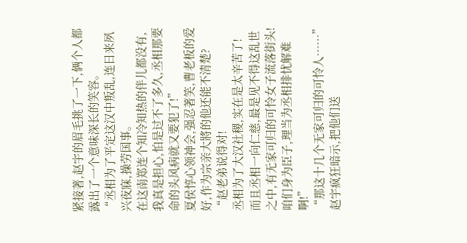紧接著,赵宇的眉毛挑了一下,俩个人都露出了一个意味深长的笑容。
“丞相为了平定这汉中叛乱,连日来夙兴夜寐,操劳国事。
在这南郑连个知冷知热的伴儿都没有,我真是担心,怕是过不了多久,丞相那要命的头风病就又要犯了!”
夏侯惇心领神会,强忍著笑,曹老板的爱好,作为宗亲大將的他还能不清楚?
“赵老弟说得对!
丞相为了大汉社稷,实在是太辛苦了!
而且丞相一向仁慈,最是见不得这乱世之中,有无家可归的可怜女子流落街头!咱们身为臣子,理当为丞相排忧解难啊!”
“那这十几个无家可归的可怜人……”
赵宇疯狂暗示,把他们送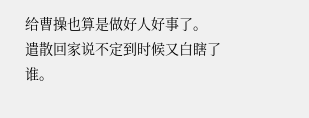给曹操也算是做好人好事了。
遣散回家说不定到时候又白瞎了谁。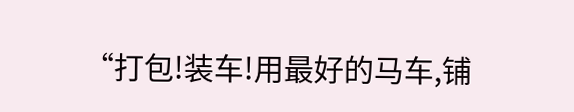“打包!装车!用最好的马车,铺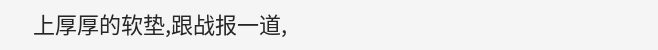上厚厚的软垫,跟战报一道,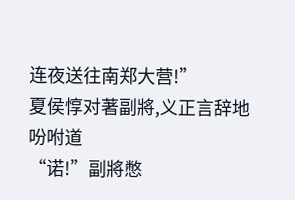连夜送往南郑大营!”
夏侯惇对著副將,义正言辞地吩咐道
“诺!”副將憋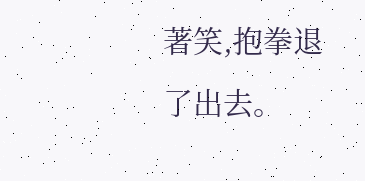著笑,抱拳退了出去。